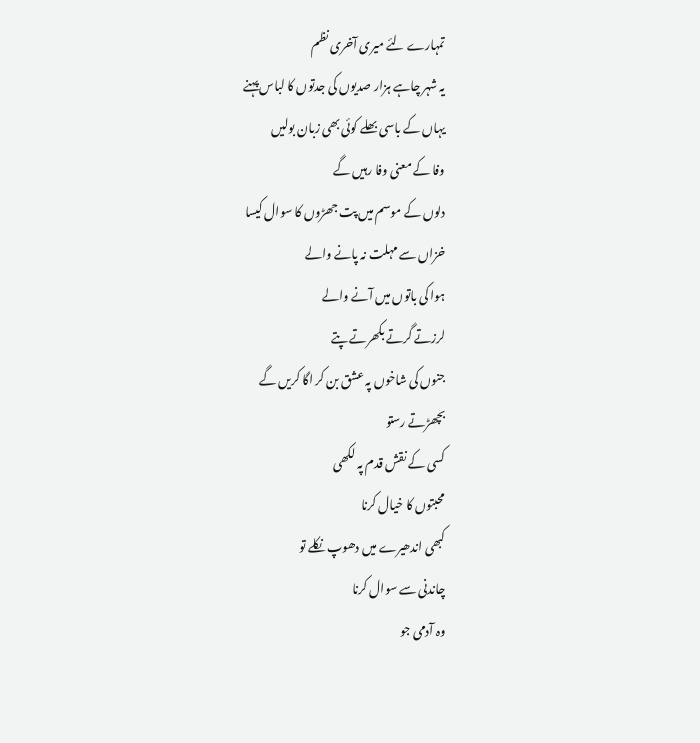تمہارے لئے میری آخری نظم
یہ شہر چاہے ہزار صدیوں کی جدتوں کا لباس پہنے
یہاں کے باسی بھلے کوئی بھی زبان بولیں
وفا کے معنی وفا رہیں گے
دلوں کے موسم میں پت جھڑوں کا سوال کیسا
خزاں سے مہلت نہ پانے والے
ہوا کی باتوں میں آنے والے
لرزتے گرتے بکھرتے پتے
جنوں کی شاخوں پہ عشق بن کر اگا کریں گے
بچھڑتے رستو
کسی کے نقش قدم پہ لکھی
محبتوں کا خیال کرنا
کبھی اندھیرے میں دھوپ نکلے تو
چاندنی سے سوال کرنا
وہ آدمی جو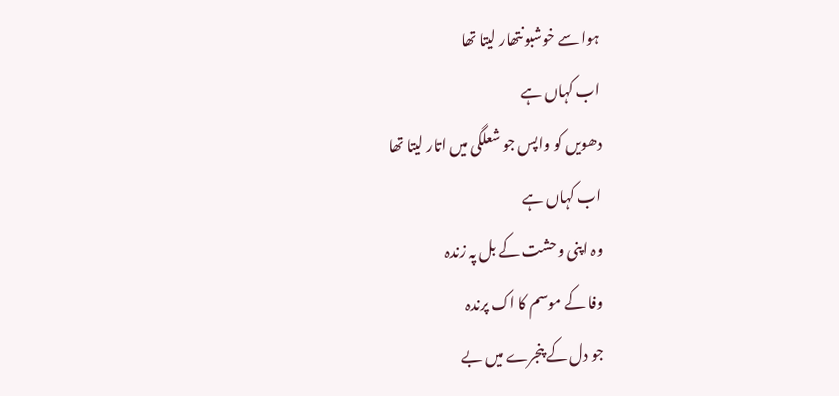ہوا سے خوشبو نتھار لیتا تھا
اب کہاں ہے
دھویں کو واپس جو شعلگی میں اتار لیتا تھا
اب کہاں ہے
وہ اپنی وحشت کے بل پہ زندہ
وفا کے موسم کا اک پرندہ
جو دل کے پنجرے میں بے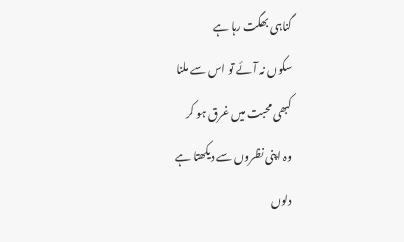گناہی بھگت رہا ہے
سکوں نہ آئے تو اس سے ملنا
کبھی محبت میں غرق ہو کر
وہ اپنی نظروں سے دیکھتا ہے
دلوں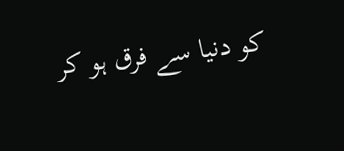کو دنیا سے فرق ہو کر